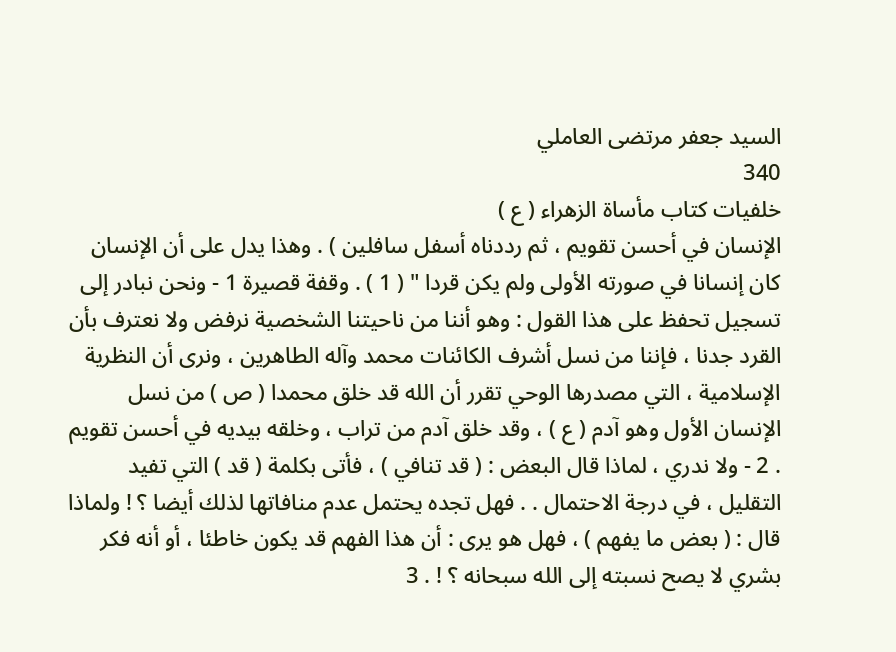السيد جعفر مرتضى العاملي
340
خلفيات كتاب مأساة الزهراء ( ع )
الإنسان في أحسن تقويم ، ثم رددناه أسفل سافلين ) . وهذا يدل على أن الإنسان كان إنسانا في صورته الأولى ولم يكن قردا " ( 1 ) . وقفة قصيرة 1 - ونحن نبادر إلى تسجيل تحفظ على هذا القول : وهو أننا من ناحيتنا الشخصية نرفض ولا نعترف بأن القرد جدنا ، فإننا من نسل أشرف الكائنات محمد وآله الطاهرين ، ونرى أن النظرية الإسلامية ، التي مصدرها الوحي تقرر أن الله قد خلق محمدا ( ص ) من نسل الإنسان الأول وهو آدم ( ع ) ، وقد خلق آدم من تراب ، وخلقه بيديه في أحسن تقويم . 2 - ولا ندري ، لماذا قال البعض : ( قد تنافي ) ، فأتى بكلمة ( قد ) التي تفيد التقليل ، في درجة الاحتمال . . فهل تجده يحتمل عدم منافاتها لذلك أيضا ؟ ! ولماذا قال : ( بعض ما يفهم ) ، فهل هو يرى : أن هذا الفهم قد يكون خاطئا ، أو أنه فكر بشري لا يصح نسبته إلى الله سبحانه ؟ ! . 3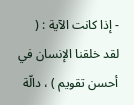- إذا كانت الآية : ( لقد خلقنا الإنسان في أحسن تقويم ) ، دالّة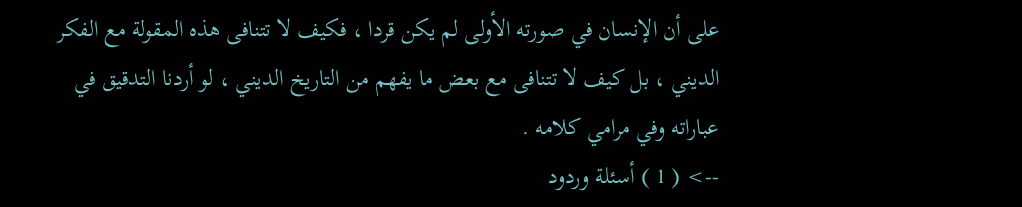على أن الإنسان في صورته الأولى لم يكن قردا ، فكيف لا تتنافى هذه المقولة مع الفكر الديني ، بل كيف لا تتنافى مع بعض ما يفهم من التاريخ الديني ، لو أردنا التدقيق في عباراته وفي مرامي كلامه .
--> ( 1 ) أسئلة وردود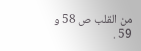من القلب ص 58 و 59 .